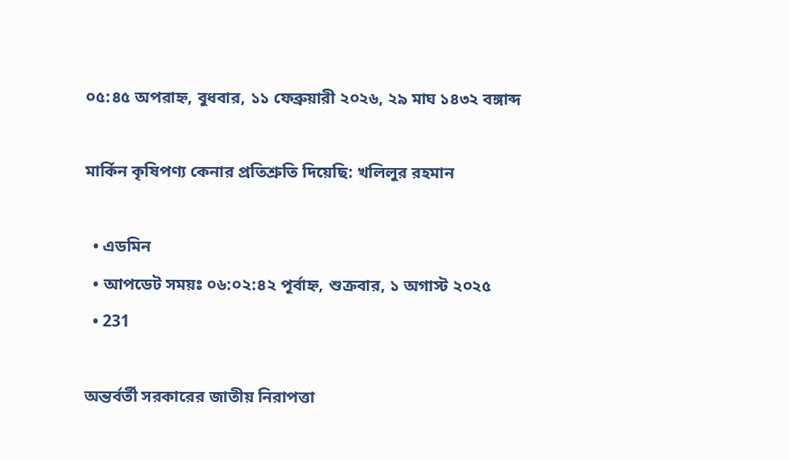০৫:৪৫ অপরাহ্ন, বুধবার, ১১ ফেব্রুয়ারী ২০২৬, ২৯ মাঘ ১৪৩২ বঙ্গাব্দ

মার্কিন কৃষিপণ্য কেনার প্রতিশ্রুতি দিয়েছি: খলিলুর রহমান

  • এডমিন
  • আপডেট সময়ঃ ০৬:০২:৪২ পূর্বাহ্ন, শুক্রবার, ১ অগাস্ট ২০২৫
  • 231

অন্তর্বর্তী সরকারের জাতীয় নিরাপত্তা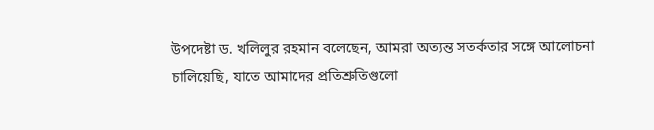উপদেষ্টা ড. খলিলুর রহমান বলেছেন, আমরা অত্যন্ত সতর্কতার সঙ্গে আলোচনা চালিয়েছি, যাতে আমাদের প্রতিশ্রুতিগুলো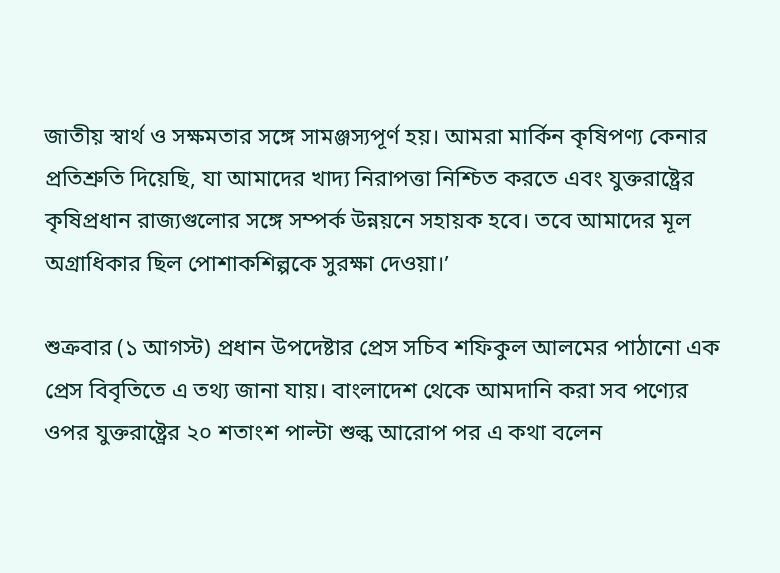জাতীয় স্বার্থ ও সক্ষমতার সঙ্গে সামঞ্জস্যপূর্ণ হয়। আমরা মার্কিন কৃষিপণ্য কেনার প্রতিশ্রুতি দিয়েছি, যা আমাদের খাদ্য নিরাপত্তা নিশ্চিত করতে এবং যুক্তরাষ্ট্রের কৃষিপ্রধান রাজ্যগুলোর সঙ্গে সম্পর্ক উন্নয়নে সহায়ক হবে। তবে আমাদের মূল অগ্রাধিকার ছিল পোশাকশিল্পকে সুরক্ষা দেওয়া।’

শুক্রবার (১ আগস্ট) প্রধান উপদেষ্টার প্রেস সচিব শফিকুল আলমের পাঠানো এক প্রেস বিবৃতিতে এ তথ্য জানা যায়। বাংলাদেশ থেকে আমদানি করা সব পণ্যের ওপর যুক্তরাষ্ট্রের ২০ শতাংশ পাল্টা শুল্ক আরোপ পর এ কথা বলেন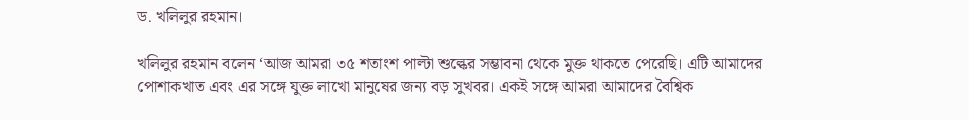ড. খলিলুর রহমান।

খলিলুর রহমান বলেন ‘আজ আমরা ৩৫ শতাংশ পাল্টা শুল্কের সম্ভাবনা থেকে মুক্ত থাকতে পেরেছি। এটি আমাদের পোশাকখাত এবং এর সঙ্গে যুক্ত লাখো মানুষের জন্য বড় সুখবর। একই সঙ্গে আমরা আমাদের বৈশ্বিক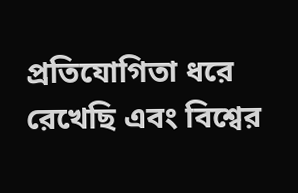প্রতিযোগিতা ধরে রেখেছি এবং বিশ্বের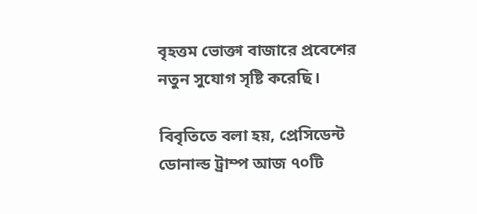বৃহত্তম ভোক্তা বাজারে প্রবেশের নতুন সুযোগ সৃষ্টি করেছি।

বিবৃতিতে বলা হয়, প্রেসিডেন্ট ডোনাল্ড ট্রাম্প আজ ৭০টি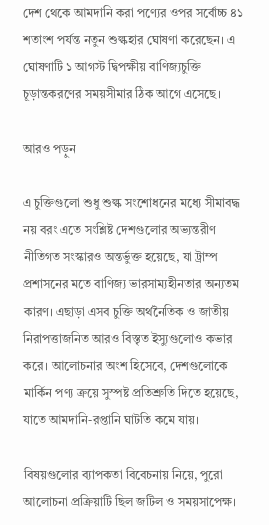দেশ থেকে আমদানি করা পণ্যের ওপর সর্বোচ্চ ৪১ শতাংশ পর্যন্ত নতুন শুল্কহার ঘোষণা করেছেন। এ ঘোষণাটি ১ আগস্ট দ্বিপক্ষীয় বাণিজ্যচুক্তি চূড়ান্তকরণের সময়সীমার ঠিক আগে এসেছে।

আরও পড়ুন

এ চুক্তিগুলো শুধু শুল্ক সংশোধনের মধ্যে সীমাবদ্ধ নয় বরং এতে সংশ্লিষ্ট দেশগুলোর অভ্যন্তরীণ নীতিগত সংস্কারও অন্তর্ভুক্ত হয়েছে, যা ট্রাম্প প্রশাসনের মতে বাণিজ্য ভারসাম্যহীনতার অন্যতম কারণ। এছাড়া এসব চুক্তি অর্থনৈতিক ও জাতীয় নিরাপত্তাজনিত আরও বিস্তৃত ইস্যুগুলোও কভার করে। আলোচনার অংশ হিসেবে, দেশগুলোকে মার্কিন পণ্য ক্রয়ে সুস্পষ্ট প্রতিশ্রুতি দিতে হয়েছে, যাতে আমদানি-রপ্তানি ঘাটতি কমে যায়।

বিষয়গুলোর ব্যাপকতা বিবেচনায় নিয়ে, পুরো আলোচনা প্রক্রিয়াটি ছিল জটিল ও সময়সাপেক্ষ।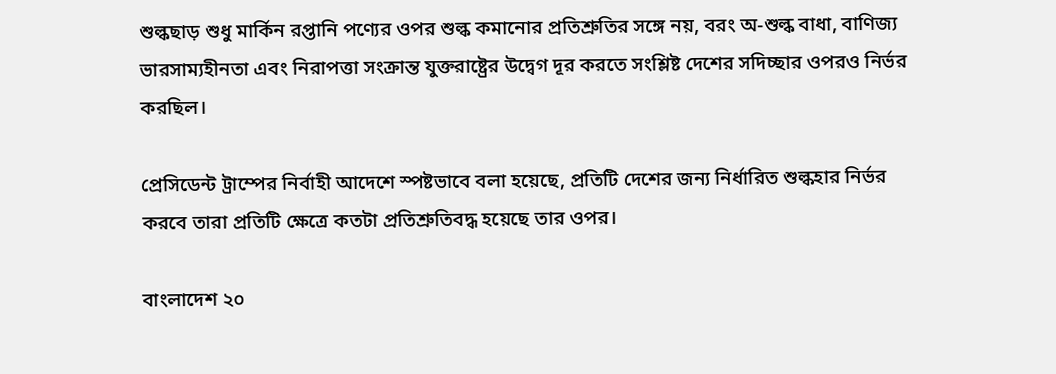শুল্কছাড় শুধু মার্কিন রপ্তানি পণ্যের ওপর শুল্ক কমানোর প্রতিশ্রুতির সঙ্গে নয়, বরং অ-শুল্ক বাধা, বাণিজ্য ভারসাম্যহীনতা এবং নিরাপত্তা সংক্রান্ত যুক্তরাষ্ট্রের উদ্বেগ দূর করতে সংশ্লিষ্ট দেশের সদিচ্ছার ওপরও নির্ভর করছিল।

প্রেসিডেন্ট ট্রাম্পের নির্বাহী আদেশে স্পষ্টভাবে বলা হয়েছে, প্রতিটি দেশের জন্য নির্ধারিত শুল্কহার নির্ভর করবে তারা প্রতিটি ক্ষেত্রে কতটা প্রতিশ্রুতিবদ্ধ হয়েছে তার ওপর।

বাংলাদেশ ২০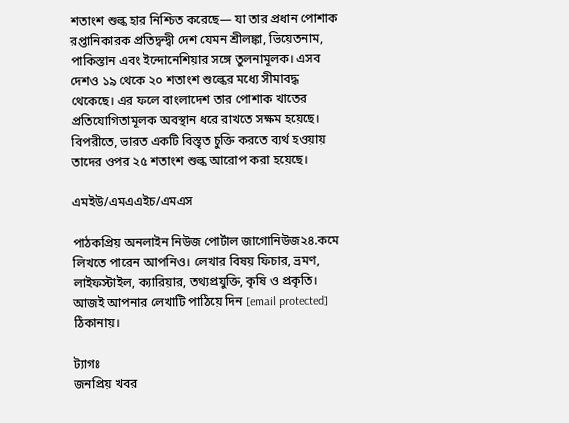শতাংশ শুল্ক হার নিশ্চিত করেছে— যা তার প্রধান পোশাক রপ্তানিকারক প্রতিদ্বন্দ্বী দেশ যেমন শ্রীলঙ্কা, ভিয়েতনাম, পাকিস্তান এবং ইন্দোনেশিয়ার সঙ্গে তুলনামূলক। এসব দেশও ১৯ থেকে ২০ শতাংশ শুল্কের মধ্যে সীমাবদ্ধ থেকেছে। এর ফলে বাংলাদেশ তার পোশাক খাতের প্রতিযোগিতামূলক অবস্থান ধরে রাখতে সক্ষম হয়েছে। বিপরীতে, ভারত একটি বিস্তৃত চুক্তি করতে ব্যর্থ হওয়ায় তাদের ওপর ২৫ শতাংশ শুল্ক আরোপ করা হয়েছে।

এমইউ/এমএএইচ/এমএস

পাঠকপ্রিয় অনলাইন নিউজ পোর্টাল জাগোনিউজ২৪.কমে লিখতে পারেন আপনিও। লেখার বিষয় ফিচার, ভ্রমণ, লাইফস্টাইল, ক্যারিয়ার, তথ্যপ্রযুক্তি, কৃষি ও প্রকৃতি। আজই আপনার লেখাটি পাঠিয়ে দিন [email protected] ঠিকানায়।

ট্যাগঃ
জনপ্রিয় খবর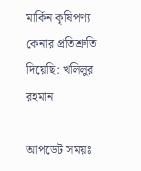মার্কিন কৃষিপণ্য কেনার প্রতিশ্রুতি দিয়েছি: খলিলুর রহমান

আপডেট সময়ঃ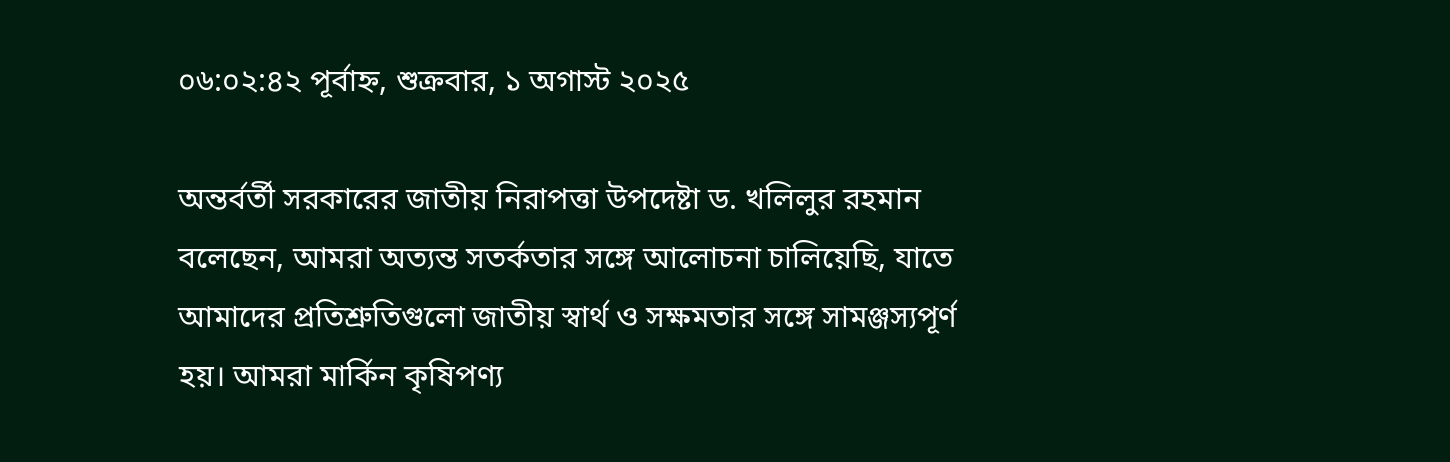০৬:০২:৪২ পূর্বাহ্ন, শুক্রবার, ১ অগাস্ট ২০২৫

অন্তর্বর্তী সরকারের জাতীয় নিরাপত্তা উপদেষ্টা ড. খলিলুর রহমান বলেছেন, আমরা অত্যন্ত সতর্কতার সঙ্গে আলোচনা চালিয়েছি, যাতে আমাদের প্রতিশ্রুতিগুলো জাতীয় স্বার্থ ও সক্ষমতার সঙ্গে সামঞ্জস্যপূর্ণ হয়। আমরা মার্কিন কৃষিপণ্য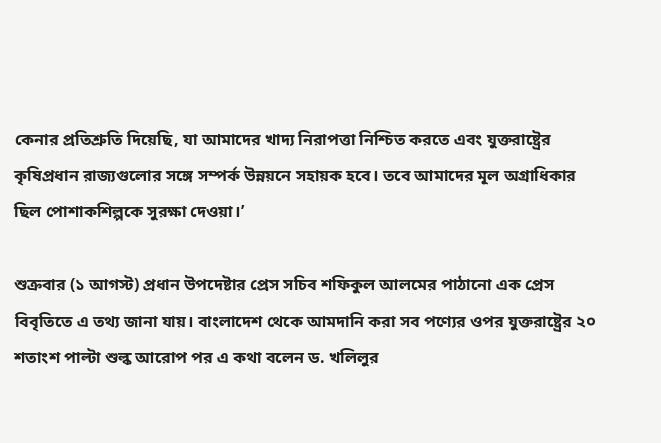কেনার প্রতিশ্রুতি দিয়েছি, যা আমাদের খাদ্য নিরাপত্তা নিশ্চিত করতে এবং যুক্তরাষ্ট্রের কৃষিপ্রধান রাজ্যগুলোর সঙ্গে সম্পর্ক উন্নয়নে সহায়ক হবে। তবে আমাদের মূল অগ্রাধিকার ছিল পোশাকশিল্পকে সুরক্ষা দেওয়া।’

শুক্রবার (১ আগস্ট) প্রধান উপদেষ্টার প্রেস সচিব শফিকুল আলমের পাঠানো এক প্রেস বিবৃতিতে এ তথ্য জানা যায়। বাংলাদেশ থেকে আমদানি করা সব পণ্যের ওপর যুক্তরাষ্ট্রের ২০ শতাংশ পাল্টা শুল্ক আরোপ পর এ কথা বলেন ড. খলিলুর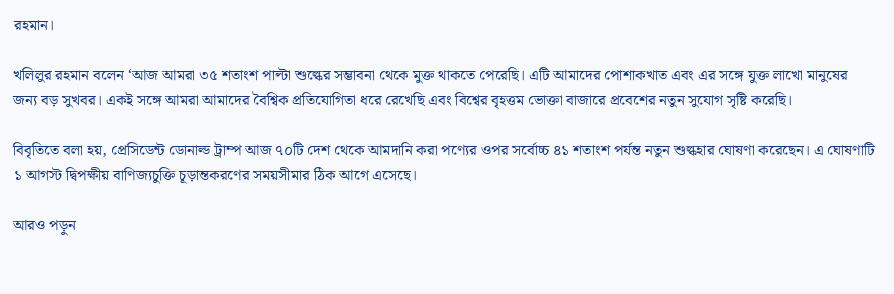রহমান।

খলিলুর রহমান বলেন ‘আজ আমরা ৩৫ শতাংশ পাল্টা শুল্কের সম্ভাবনা থেকে মুক্ত থাকতে পেরেছি। এটি আমাদের পোশাকখাত এবং এর সঙ্গে যুক্ত লাখো মানুষের জন্য বড় সুখবর। একই সঙ্গে আমরা আমাদের বৈশ্বিক প্রতিযোগিতা ধরে রেখেছি এবং বিশ্বের বৃহত্তম ভোক্তা বাজারে প্রবেশের নতুন সুযোগ সৃষ্টি করেছি।

বিবৃতিতে বলা হয়, প্রেসিডেন্ট ডোনাল্ড ট্রাম্প আজ ৭০টি দেশ থেকে আমদানি করা পণ্যের ওপর সর্বোচ্চ ৪১ শতাংশ পর্যন্ত নতুন শুল্কহার ঘোষণা করেছেন। এ ঘোষণাটি ১ আগস্ট দ্বিপক্ষীয় বাণিজ্যচুক্তি চূড়ান্তকরণের সময়সীমার ঠিক আগে এসেছে।

আরও পড়ুন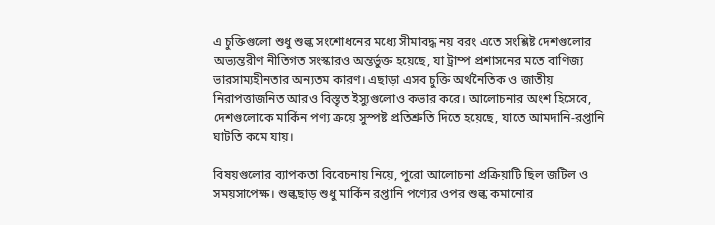এ চুক্তিগুলো শুধু শুল্ক সংশোধনের মধ্যে সীমাবদ্ধ নয় বরং এতে সংশ্লিষ্ট দেশগুলোর অভ্যন্তরীণ নীতিগত সংস্কারও অন্তর্ভুক্ত হয়েছে, যা ট্রাম্প প্রশাসনের মতে বাণিজ্য ভারসাম্যহীনতার অন্যতম কারণ। এছাড়া এসব চুক্তি অর্থনৈতিক ও জাতীয় নিরাপত্তাজনিত আরও বিস্তৃত ইস্যুগুলোও কভার করে। আলোচনার অংশ হিসেবে, দেশগুলোকে মার্কিন পণ্য ক্রয়ে সুস্পষ্ট প্রতিশ্রুতি দিতে হয়েছে, যাতে আমদানি-রপ্তানি ঘাটতি কমে যায়।

বিষয়গুলোর ব্যাপকতা বিবেচনায় নিয়ে, পুরো আলোচনা প্রক্রিয়াটি ছিল জটিল ও সময়সাপেক্ষ। শুল্কছাড় শুধু মার্কিন রপ্তানি পণ্যের ওপর শুল্ক কমানোর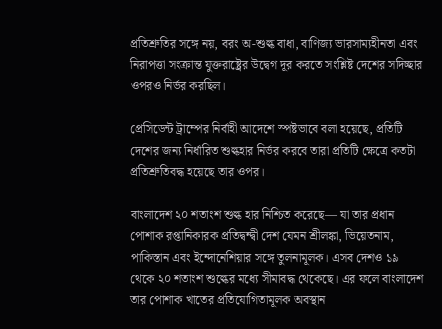প্রতিশ্রুতির সঙ্গে নয়, বরং অ-শুল্ক বাধা, বাণিজ্য ভারসাম্যহীনতা এবং নিরাপত্তা সংক্রান্ত যুক্তরাষ্ট্রের উদ্বেগ দূর করতে সংশ্লিষ্ট দেশের সদিচ্ছার ওপরও নির্ভর করছিল।

প্রেসিডেন্ট ট্রাম্পের নির্বাহী আদেশে স্পষ্টভাবে বলা হয়েছে, প্রতিটি দেশের জন্য নির্ধারিত শুল্কহার নির্ভর করবে তারা প্রতিটি ক্ষেত্রে কতটা প্রতিশ্রুতিবদ্ধ হয়েছে তার ওপর।

বাংলাদেশ ২০ শতাংশ শুল্ক হার নিশ্চিত করেছে— যা তার প্রধান পোশাক রপ্তানিকারক প্রতিদ্বন্দ্বী দেশ যেমন শ্রীলঙ্কা, ভিয়েতনাম, পাকিস্তান এবং ইন্দোনেশিয়ার সঙ্গে তুলনামূলক। এসব দেশও ১৯ থেকে ২০ শতাংশ শুল্কের মধ্যে সীমাবদ্ধ থেকেছে। এর ফলে বাংলাদেশ তার পোশাক খাতের প্রতিযোগিতামূলক অবস্থান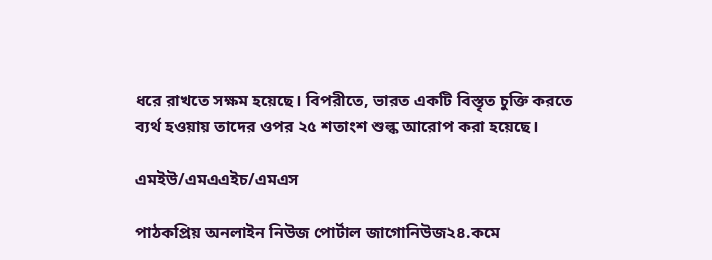ধরে রাখতে সক্ষম হয়েছে। বিপরীতে, ভারত একটি বিস্তৃত চুক্তি করতে ব্যর্থ হওয়ায় তাদের ওপর ২৫ শতাংশ শুল্ক আরোপ করা হয়েছে।

এমইউ/এমএএইচ/এমএস

পাঠকপ্রিয় অনলাইন নিউজ পোর্টাল জাগোনিউজ২৪.কমে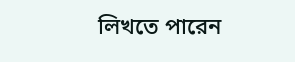লিখতে পারেন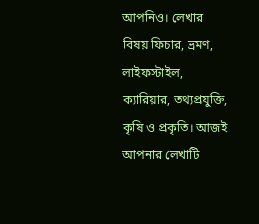আপনিও। লেখার বিষয় ফিচার, ভ্রমণ, লাইফস্টাইল, ক্যারিয়ার, তথ্যপ্রযুক্তি, কৃষি ও প্রকৃতি। আজই আপনার লেখাটি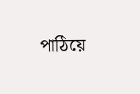পাঠিয়ে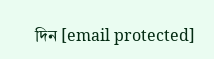দিন [email protected]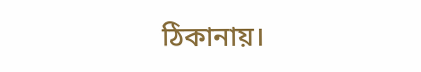ঠিকানায়।